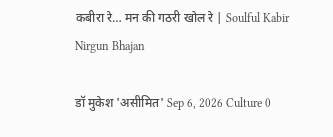कबीरा रे… मन की गठरी खोल रे | Soulful Kabir Nirgun Bhajan

डॉ मुकेश 'असीमित' Sep 6, 2026 Culture 0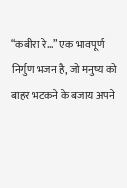“कबीरा रे…” एक भावपूर्ण निर्गुण भजन है, जो मनुष्य को बाहर भटकने के बजाय अपने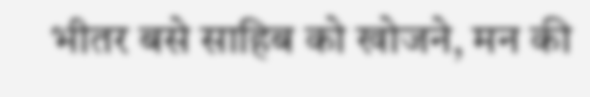भीतर बसे साहिब को खोजने, मन की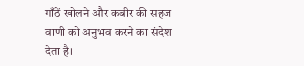गाँठें खोलने और कबीर की सहज वाणी को अनुभव करने का संदेश देता है।